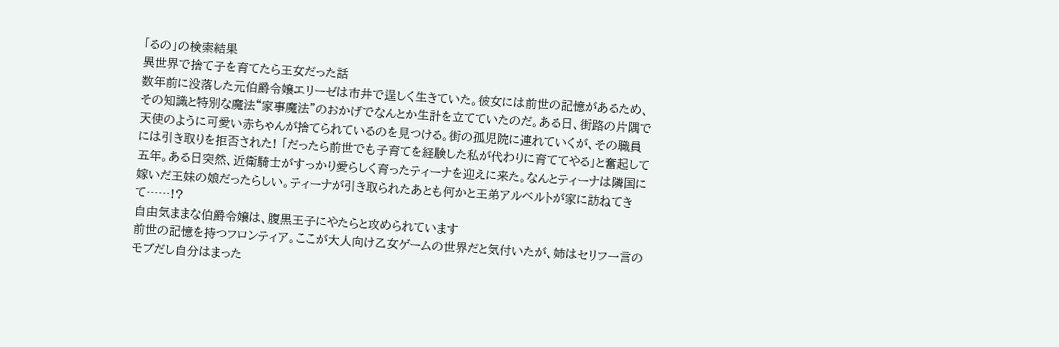「るの」の検索結果
異世界で捨て子を育てたら王女だった話
数年前に没落した元伯爵令嬢エリーゼは市井で逞しく生きていた。彼女には前世の記憶があるため、その知識と特別な魔法“家事魔法”のおかげでなんとか生計を立てていたのだ。ある日、街路の片隅で天使のように可愛い赤ちゃんが捨てられているのを見つける。街の孤児院に連れていくが、その職員には引き取りを拒否された! 「だったら前世でも子育てを経験した私が代わりに育ててやる」と奮起して五年。ある日突然、近衛騎士がすっかり愛らしく育ったティーナを迎えに来た。なんとティーナは隣国に嫁いだ王妹の娘だったらしい。ティーナが引き取られたあとも何かと王弟アルベルトが家に訪ねてきて……!?
自由気ままな伯爵令嬢は、腹黒王子にやたらと攻められています
前世の記憶を持つフロンティア。ここが大人向け乙女ゲームの世界だと気付いたが、姉はセリフ一言のモブだし自分はまった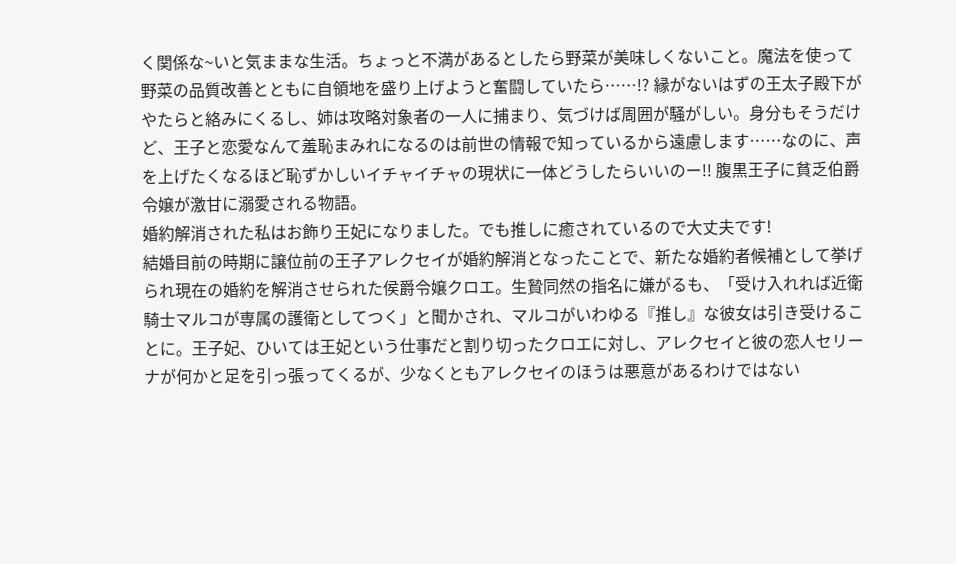く関係な~いと気ままな生活。ちょっと不満があるとしたら野菜が美味しくないこと。魔法を使って野菜の品質改善とともに自領地を盛り上げようと奮闘していたら……!? 縁がないはずの王太子殿下がやたらと絡みにくるし、姉は攻略対象者の一人に捕まり、気づけば周囲が騒がしい。身分もそうだけど、王子と恋愛なんて羞恥まみれになるのは前世の情報で知っているから遠慮します……なのに、声を上げたくなるほど恥ずかしいイチャイチャの現状に一体どうしたらいいのー!! 腹黒王子に貧乏伯爵令嬢が激甘に溺愛される物語。
婚約解消された私はお飾り王妃になりました。でも推しに癒されているので大丈夫です!
結婚目前の時期に譲位前の王子アレクセイが婚約解消となったことで、新たな婚約者候補として挙げられ現在の婚約を解消させられた侯爵令嬢クロエ。生贄同然の指名に嫌がるも、「受け入れれば近衛騎士マルコが専属の護衛としてつく」と聞かされ、マルコがいわゆる『推し』な彼女は引き受けることに。王子妃、ひいては王妃という仕事だと割り切ったクロエに対し、アレクセイと彼の恋人セリーナが何かと足を引っ張ってくるが、少なくともアレクセイのほうは悪意があるわけではない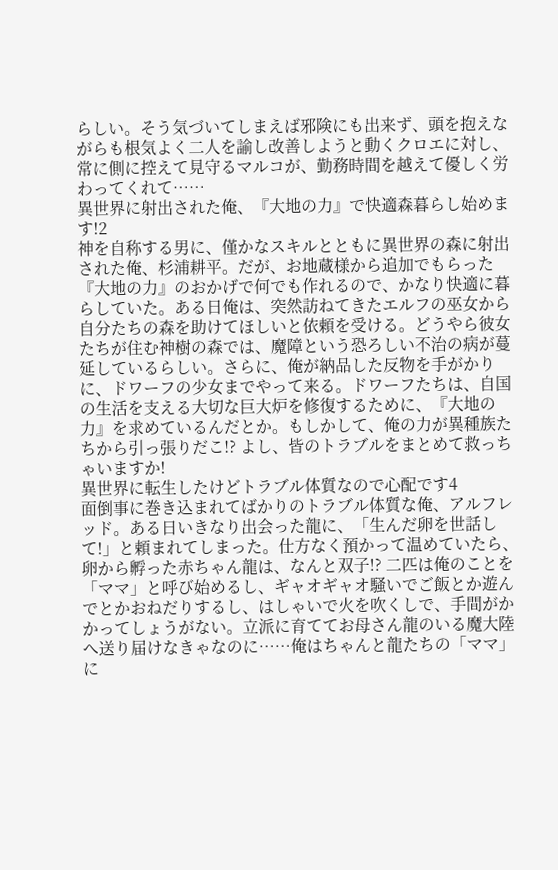らしい。そう気づいてしまえば邪険にも出来ず、頭を抱えながらも根気よく二人を諭し改善しようと動くクロエに対し、常に側に控えて見守るマルコが、勤務時間を越えて優しく労わってくれて……
異世界に射出された俺、『大地の力』で快適森暮らし始めます!2
神を自称する男に、僅かなスキルとともに異世界の森に射出された俺、杉浦耕平。だが、お地蔵様から追加でもらった『大地の力』のおかげで何でも作れるので、かなり快適に暮らしていた。ある日俺は、突然訪ねてきたエルフの巫女から自分たちの森を助けてほしいと依頼を受ける。どうやら彼女たちが住む神樹の森では、魔障という恐ろしい不治の病が蔓延しているらしい。さらに、俺が納品した反物を手がかりに、ドワーフの少女までやって来る。ドワーフたちは、自国の生活を支える大切な巨大炉を修復するために、『大地の力』を求めているんだとか。もしかして、俺の力が異種族たちから引っ張りだこ!? よし、皆のトラブルをまとめて救っちゃいますか!
異世界に転生したけどトラブル体質なので心配です4
面倒事に巻き込まれてばかりのトラブル体質な俺、アルフレッド。ある日いきなり出会った龍に、「生んだ卵を世話して!」と頼まれてしまった。仕方なく預かって温めていたら、卵から孵った赤ちゃん龍は、なんと双子!? 二匹は俺のことを「ママ」と呼び始めるし、ギャオギャオ騒いでご飯とか遊んでとかおねだりするし、はしゃいで火を吹くしで、手間がかかってしょうがない。立派に育ててお母さん龍のいる魔大陸へ送り届けなきゃなのに……俺はちゃんと龍たちの「ママ」に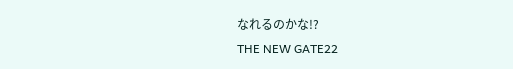なれるのかな!?
THE NEW GATE22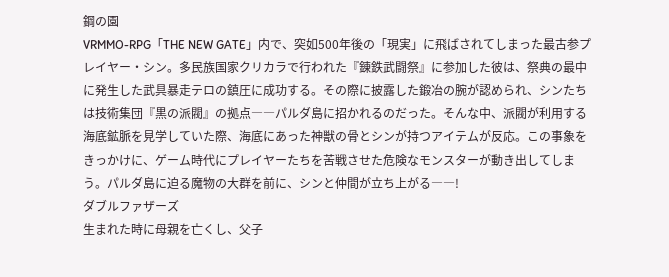鋼の園
VRMMO-RPG「THE NEW GATE」内で、突如500年後の「現実」に飛ばされてしまった最古参プレイヤー・シン。多民族国家クリカラで行われた『錬鉄武闘祭』に参加した彼は、祭典の最中に発生した武具暴走テロの鎮圧に成功する。その際に披露した鍛冶の腕が認められ、シンたちは技術集団『黒の派閥』の拠点――パルダ島に招かれるのだった。そんな中、派閥が利用する海底鉱脈を見学していた際、海底にあった神獣の骨とシンが持つアイテムが反応。この事象をきっかけに、ゲーム時代にプレイヤーたちを苦戦させた危険なモンスターが動き出してしまう。パルダ島に迫る魔物の大群を前に、シンと仲間が立ち上がる――!
ダブルファザーズ
生まれた時に母親を亡くし、父子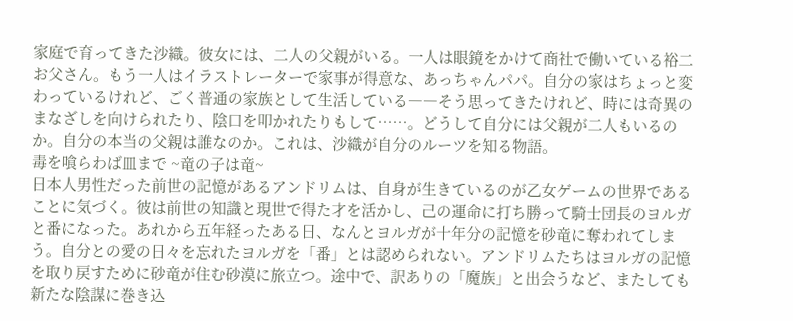家庭で育ってきた沙織。彼女には、二人の父親がいる。一人は眼鏡をかけて商社で働いている裕二お父さん。もう一人はイラストレーターで家事が得意な、あっちゃんパパ。自分の家はちょっと変わっているけれど、ごく普通の家族として生活している――そう思ってきたけれど、時には奇異のまなざしを向けられたり、陰口を叩かれたりもして……。どうして自分には父親が二人もいるのか。自分の本当の父親は誰なのか。これは、沙織が自分のルーツを知る物語。
毒を喰らわば皿まで ~竜の子は竜~
日本人男性だった前世の記憶があるアンドリムは、自身が生きているのが乙女ゲームの世界であることに気づく。彼は前世の知識と現世で得た才を活かし、己の運命に打ち勝って騎士団長のヨルガと番になった。あれから五年経ったある日、なんとヨルガが十年分の記憶を砂竜に奪われてしまう。自分との愛の日々を忘れたヨルガを「番」とは認められない。アンドリムたちはヨルガの記憶を取り戻すために砂竜が住む砂漠に旅立つ。途中で、訳ありの「魔族」と出会うなど、またしても新たな陰謀に巻き込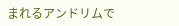まれるアンドリムで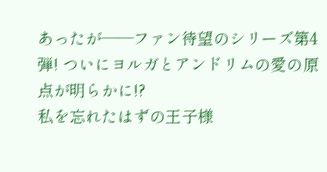あったが――ファン待望のシリーズ第4弾! ついにヨルガとアンドリムの愛の原点が明らかに!?
私を忘れたはずの王子様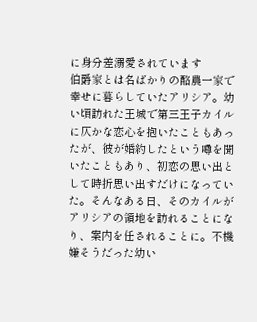に身分差溺愛されています
伯爵家とは名ばかりの酪農一家で幸せに暮らしていたアリシア。幼い頃訪れた王城で第三王子カイルに仄かな恋心を抱いたこともあったが、彼が婚約したという噂を聞いたこともあり、初恋の思い出として時折思い出すだけになっていた。そんなある日、そのカイルがアリシアの領地を訪れることになり、案内を任されることに。不機嫌そうだった幼い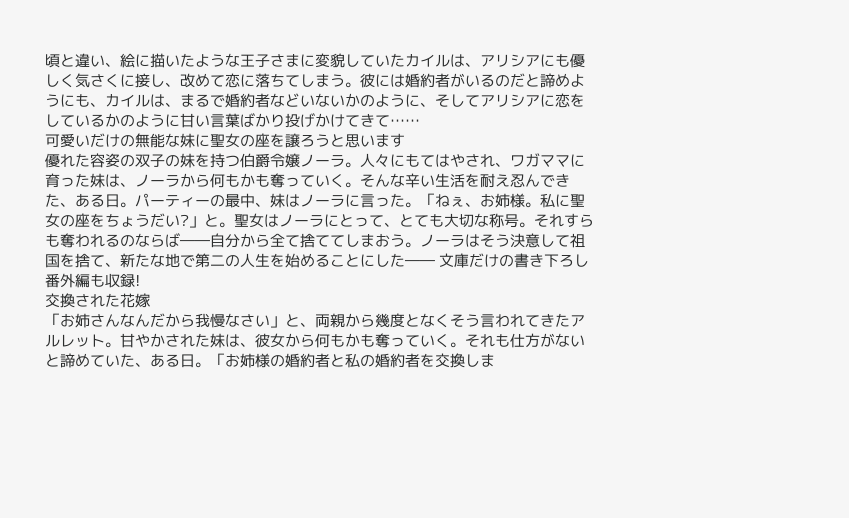頃と違い、絵に描いたような王子さまに変貌していたカイルは、アリシアにも優しく気さくに接し、改めて恋に落ちてしまう。彼には婚約者がいるのだと諦めようにも、カイルは、まるで婚約者などいないかのように、そしてアリシアに恋をしているかのように甘い言葉ばかり投げかけてきて……
可愛いだけの無能な妹に聖女の座を譲ろうと思います
優れた容姿の双子の妹を持つ伯爵令嬢ノーラ。人々にもてはやされ、ワガママに育った妹は、ノーラから何もかも奪っていく。そんな辛い生活を耐え忍んできた、ある日。パーティーの最中、妹はノーラに言った。「ねぇ、お姉様。私に聖女の座をちょうだい?」と。聖女はノーラにとって、とても大切な称号。それすらも奪われるのならば――自分から全て捨ててしまおう。ノーラはそう決意して祖国を捨て、新たな地で第二の人生を始めることにした―― 文庫だけの書き下ろし番外編も収録!
交換された花嫁
「お姉さんなんだから我慢なさい」と、両親から幾度となくそう言われてきたアルレット。甘やかされた妹は、彼女から何もかも奪っていく。それも仕方がないと諦めていた、ある日。「お姉様の婚約者と私の婚約者を交換しま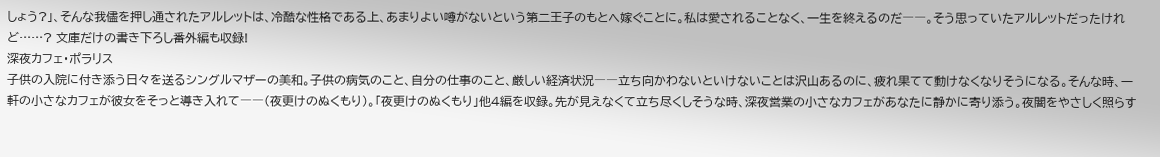しょう?」、そんな我儘を押し通されたアルレットは、冷酷な性格である上、あまりよい噂がないという第二王子のもとへ嫁ぐことに。私は愛されることなく、一生を終えるのだ――。そう思っていたアルレットだったけれど……? 文庫だけの書き下ろし番外編も収録!
深夜カフェ・ポラリス
子供の入院に付き添う日々を送るシングルマザーの美和。子供の病気のこと、自分の仕事のこと、厳しい経済状況――立ち向かわないといけないことは沢山あるのに、疲れ果てて動けなくなりそうになる。そんな時、一軒の小さなカフェが彼女をそっと導き入れて――(夜更けのぬくもり)。「夜更けのぬくもり」他4編を収録。先が見えなくて立ち尽くしそうな時、深夜営業の小さなカフェがあなたに静かに寄り添う。夜闇をやさしく照らす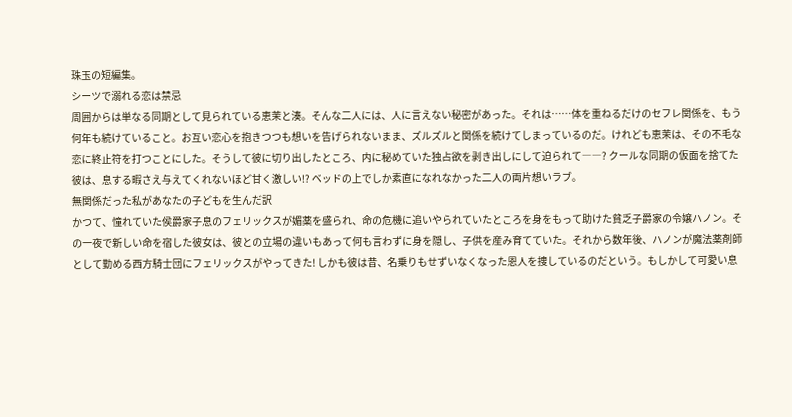珠玉の短編集。
シーツで溺れる恋は禁忌
周囲からは単なる同期として見られている恵茉と湊。そんな二人には、人に言えない秘密があった。それは……体を重ねるだけのセフレ関係を、もう何年も続けていること。お互い恋心を抱きつつも想いを告げられないまま、ズルズルと関係を続けてしまっているのだ。けれども恵茉は、その不毛な恋に終止符を打つことにした。そうして彼に切り出したところ、内に秘めていた独占欲を剥き出しにして迫られて――? クールな同期の仮面を捨てた彼は、息する暇さえ与えてくれないほど甘く激しい!? ベッドの上でしか素直になれなかった二人の両片想いラブ。
無関係だった私があなたの子どもを生んだ訳
かつて、憧れていた侯爵家子息のフェリックスが媚薬を盛られ、命の危機に追いやられていたところを身をもって助けた貧乏子爵家の令嬢ハノン。その一夜で新しい命を宿した彼女は、彼との立場の違いもあって何も言わずに身を隠し、子供を産み育てていた。それから数年後、ハノンが魔法薬剤師として勤める西方騎士団にフェリックスがやってきた! しかも彼は昔、名乗りもせずいなくなった恩人を捜しているのだという。もしかして可愛い息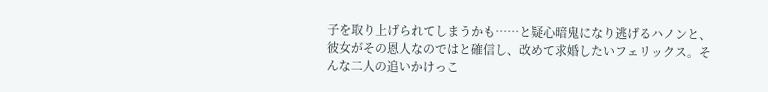子を取り上げられてしまうかも……と疑心暗鬼になり逃げるハノンと、彼女がその恩人なのではと確信し、改めて求婚したいフェリックス。そんな二人の追いかけっこ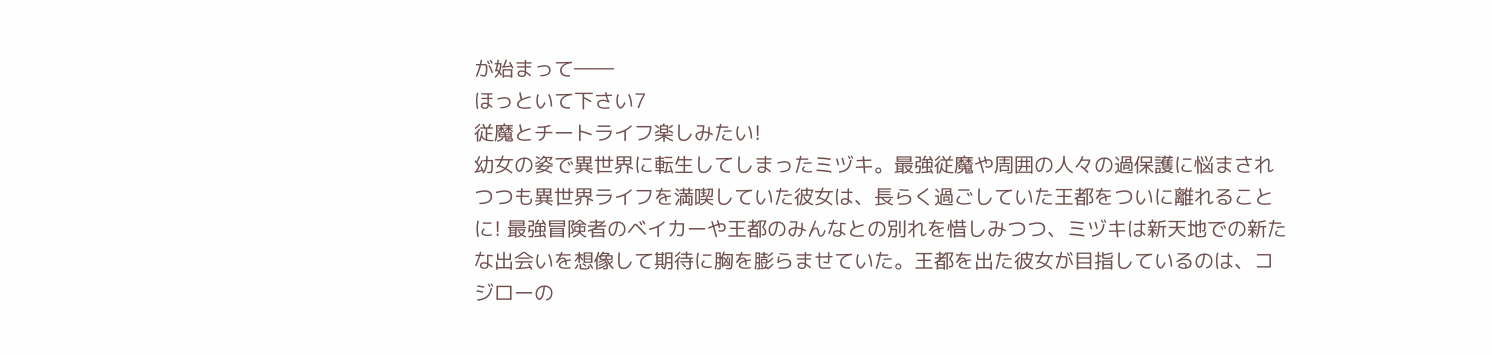が始まって――
ほっといて下さい7
従魔とチートライフ楽しみたい!
幼女の姿で異世界に転生してしまったミヅキ。最強従魔や周囲の人々の過保護に悩まされつつも異世界ライフを満喫していた彼女は、長らく過ごしていた王都をついに離れることに! 最強冒険者のベイカーや王都のみんなとの別れを惜しみつつ、ミヅキは新天地での新たな出会いを想像して期待に胸を膨らませていた。王都を出た彼女が目指しているのは、コジローの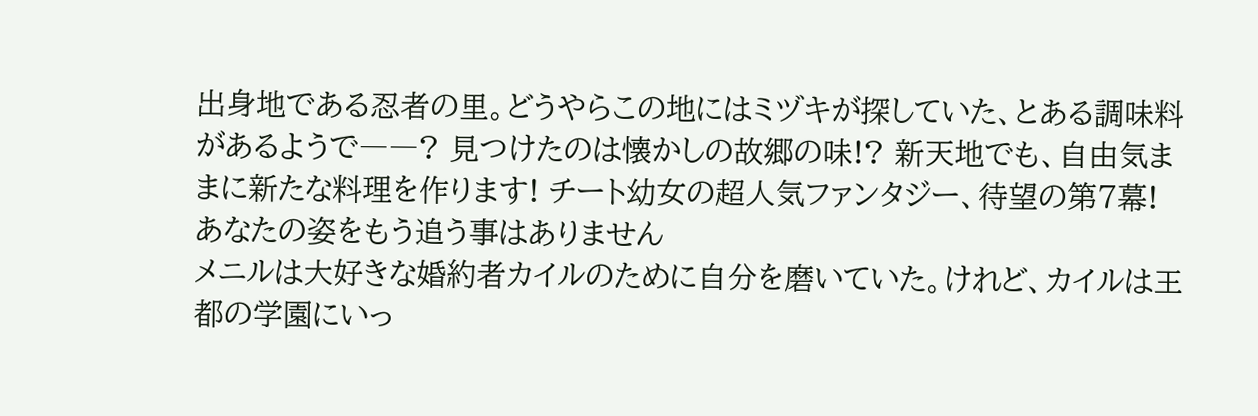出身地である忍者の里。どうやらこの地にはミヅキが探していた、とある調味料があるようで――? 見つけたのは懐かしの故郷の味!? 新天地でも、自由気ままに新たな料理を作ります! チート幼女の超人気ファンタジー、待望の第7幕!
あなたの姿をもう追う事はありません
メニルは大好きな婚約者カイルのために自分を磨いていた。けれど、カイルは王都の学園にいっ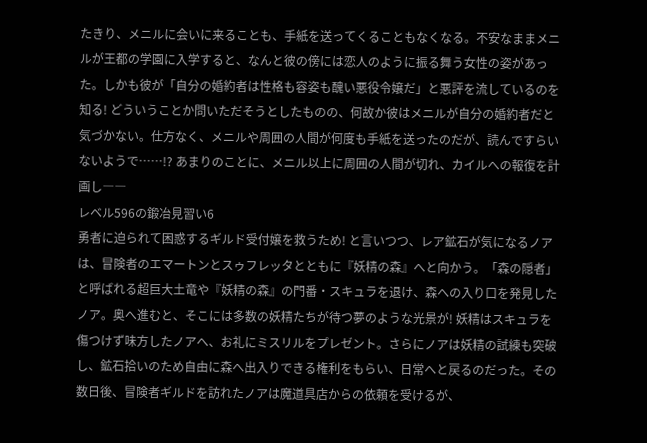たきり、メニルに会いに来ることも、手紙を送ってくることもなくなる。不安なままメニルが王都の学園に入学すると、なんと彼の傍には恋人のように振る舞う女性の姿があった。しかも彼が「自分の婚約者は性格も容姿も醜い悪役令嬢だ」と悪評を流しているのを知る! どういうことか問いただそうとしたものの、何故か彼はメニルが自分の婚約者だと気づかない。仕方なく、メニルや周囲の人間が何度も手紙を送ったのだが、読んですらいないようで……!? あまりのことに、メニル以上に周囲の人間が切れ、カイルへの報復を計画し――
レベル596の鍛冶見習い6
勇者に迫られて困惑するギルド受付嬢を救うため! と言いつつ、レア鉱石が気になるノアは、冒険者のエマートンとスゥフレッタとともに『妖精の森』へと向かう。「森の隠者」と呼ばれる超巨大土竜や『妖精の森』の門番・スキュラを退け、森への入り口を発見したノア。奥へ進むと、そこには多数の妖精たちが待つ夢のような光景が! 妖精はスキュラを傷つけず味方したノアへ、お礼にミスリルをプレゼント。さらにノアは妖精の試練も突破し、鉱石拾いのため自由に森へ出入りできる権利をもらい、日常へと戻るのだった。その数日後、冒険者ギルドを訪れたノアは魔道具店からの依頼を受けるが、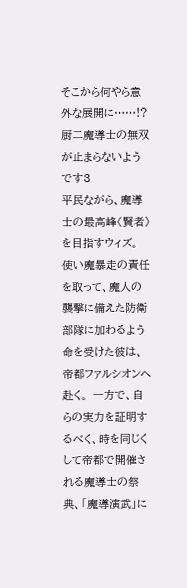そこから何やら意外な展開に……!?
厨二魔導士の無双が止まらないようです3
平民ながら、魔導士の最高峰〈賢者〉を目指すウィズ。 使い魔暴走の責任を取って、魔人の襲撃に備えた防衛部隊に加わるよう命を受けた彼は、 帝都ファルシオンへ赴く。 一方で、自らの実力を証明するべく、時を同じくして帝都で開催される魔導士の祭典、「魔導演武」に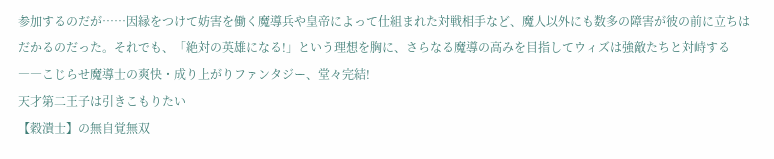参加するのだが……因縁をつけて妨害を働く魔導兵や皇帝によって仕組まれた対戦相手など、魔人以外にも数多の障害が彼の前に立ちはだかるのだった。それでも、「絶対の英雄になる!」という理想を胸に、さらなる魔導の高みを目指してウィズは強敵たちと対峙する――こじらせ魔導士の爽快・成り上がりファンタジー、堂々完結!
天才第二王子は引きこもりたい
【穀潰士】の無自覚無双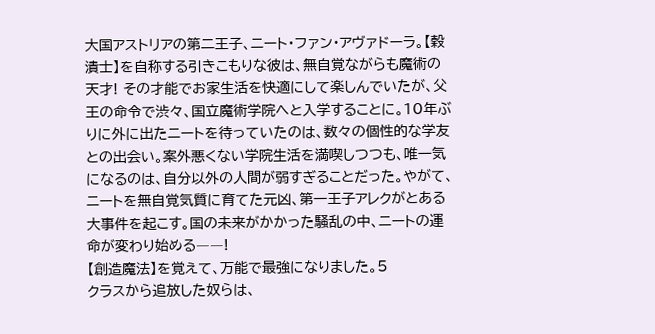大国アストリアの第二王子、ニート・ファン・アヴァドーラ。【穀潰士】を自称する引きこもりな彼は、無自覚ながらも魔術の天才! その才能でお家生活を快適にして楽しんでいたが、父王の命令で渋々、国立魔術学院へと入学することに。10年ぶりに外に出たニートを待っていたのは、数々の個性的な学友との出会い。案外悪くない学院生活を満喫しつつも、唯一気になるのは、自分以外の人間が弱すぎることだった。やがて、ニートを無自覚気質に育てた元凶、第一王子アレクがとある大事件を起こす。国の未来がかかった騒乱の中、ニートの運命が変わり始める――!
【創造魔法】を覚えて、万能で最強になりました。5
クラスから追放した奴らは、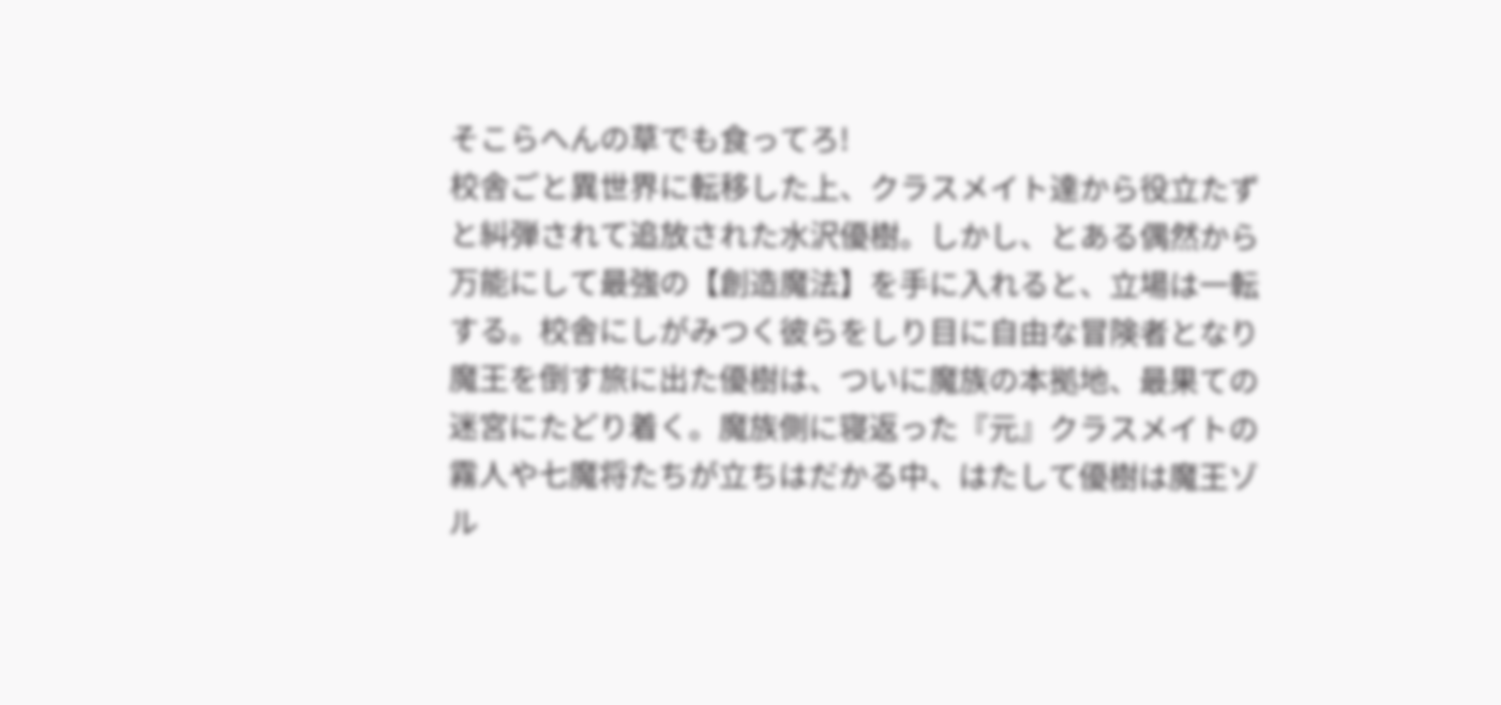そこらへんの草でも食ってろ!
校舎ごと異世界に転移した上、クラスメイト達から役立たずと糾弾されて追放された水沢優樹。しかし、とある偶然から万能にして最強の【創造魔法】を手に入れると、立場は一転する。校舎にしがみつく彼らをしり目に自由な冒険者となり魔王を倒す旅に出た優樹は、ついに魔族の本拠地、最果ての迷宮にたどり着く。魔族側に寝返った『元』クラスメイトの霧人や七魔将たちが立ちはだかる中、はたして優樹は魔王ゾル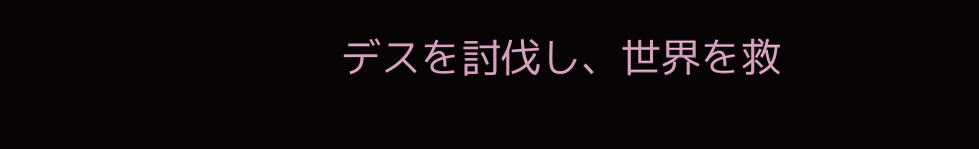デスを討伐し、世界を救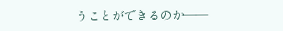うことができるのか――